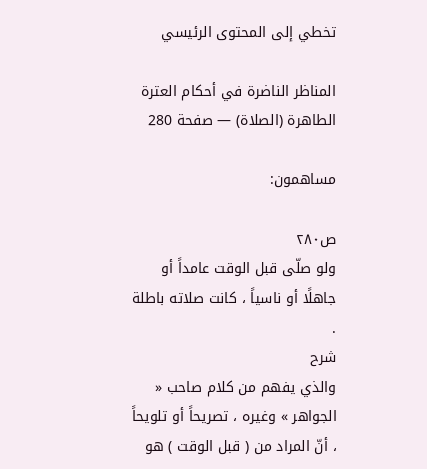تخطي إلى المحتوى الرئيسي

المناظر الناضرة في أحكام العترة الطاهرة (الصلاة) — صفحة 280

مساهمون:

ص٢٨٠
ولو صلّى قبل الوقت عامداً أو جاهلًا أو ناسياً ، كانت صلاته باطلة .
شرح
والذي يفهم من كلام صاحب « الجواهر » وغيره ، تصريحاً أو تلويحاً ، أنّ المراد من ( قبل الوقت ) هو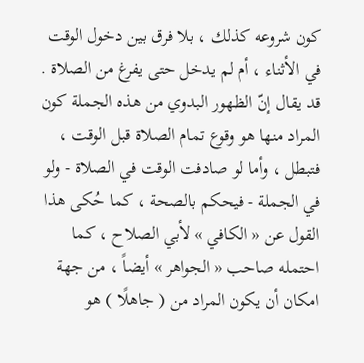كون شروعه كذلك ، بلا فرق بين دخول الوقت في الأثناء ، أم لم يدخل حتى يفرغ من الصلاة . قد يقال إنّ الظهور البدوي من هذه الجملة كون المراد منها هو وقوع تمام الصلاة قبل الوقت ، فتبطل ، وأما لو صادفت الوقت في الصلاة - ولو في الجملة - فيحكم بالصحة ، كما حُكى هذا القول عن « الكافي » لأبي الصلاح ، كما احتمله صاحب « الجواهر » أيضاً ، من جهة امكان أن يكون المراد من ( جاهلًا ) هو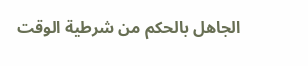الجاهل بالحكم من شرطية الوقت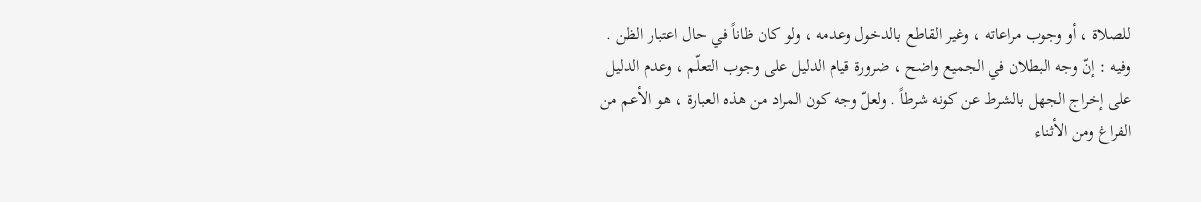للصلاة ، أو وجوب مراعاته ، وغير القاطع بالدخول وعدمه ، ولو كان ظاناً في حال اعتبار الظن . وفيه : إنّ وجه البطلان في الجميع واضح ، ضرورة قيام الدليل على وجوب التعلّم ، وعدم الدليل على إخراج الجهل بالشرط عن كونه شرطاً . ولعلّ وجه كون المراد من هذه العبارة ، هو الأعم من الفراغ ومن الأثناء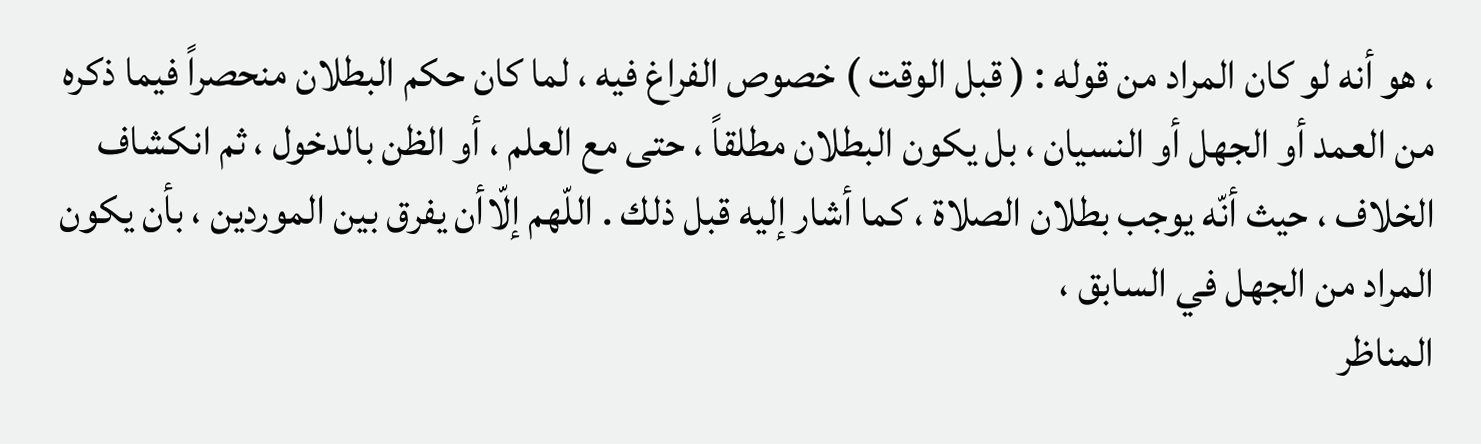، هو أنه لو كان المراد من قوله : ( قبل الوقت ) خصوص الفراغ فيه ، لما كان حكم البطلان منحصراً فيما ذكره من العمد أو الجهل أو النسيان ، بل يكون البطلان مطلقاً ، حتى مع العلم ، أو الظن بالدخول ، ثم انكشاف الخلاف ، حيث أنّه يوجب بطلان الصلاة ، كما أشار إليه قبل ذلك . اللّهم إلّاأن يفرق بين الموردين ، بأن يكون المراد من الجهل في السابق ،
المناظر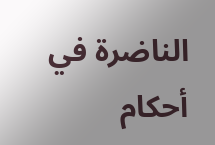الناضرة في أحكام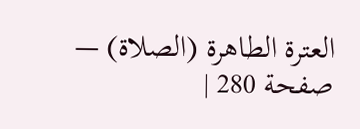العترة الطاهرة (الصلاة) — صفحة 280 |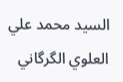السيد محمد علي العلوي الگرگاني